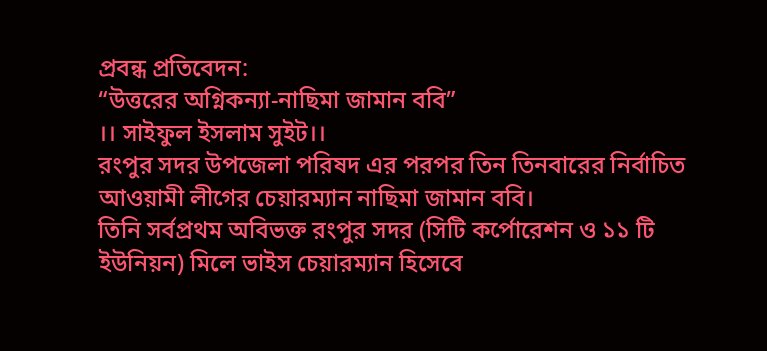প্রবন্ধ প্রতিবেদন:
“উত্তরের অগ্নিকন্যা-নাছিমা জামান ববি”
।। সাইফুল ইসলাম সুইট।।
রংপুর সদর উপজেলা পরিষদ এর পরপর তিন তিনবারের নির্বাচিত আওয়ামী লীগের চেয়ারম্যান নাছিমা জামান ববি।
তিনি সর্বপ্রথম অবিভক্ত রংপুর সদর (সিটি কর্পোরেশন ও ১১ টি ইউনিয়ন) মিলে ভাইস চেয়ারম্যান হিসেবে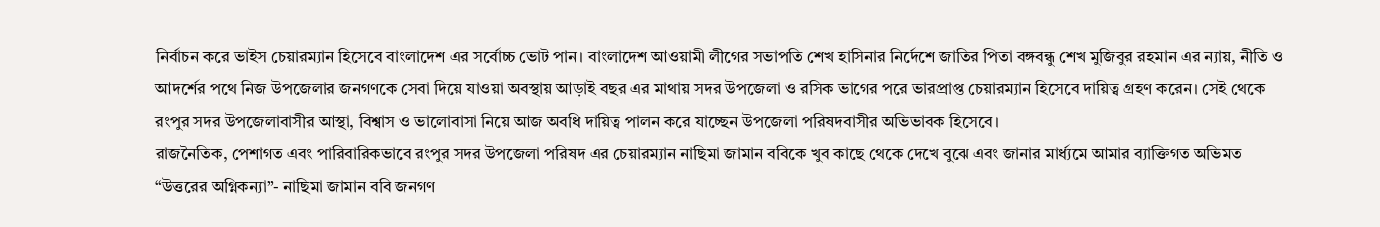নির্বাচন করে ভাইস চেয়ারম্যান হিসেবে বাংলাদেশ এর সর্বোচ্চ ভোট পান। বাংলাদেশ আওয়ামী লীগের সভাপতি শেখ হাসিনার নির্দেশে জাতির পিতা বঙ্গবন্ধু শেখ মুজিবুর রহমান এর ন্যায়, নীতি ও আদর্শের পথে নিজ উপজেলার জনগণকে সেবা দিয়ে যাওয়া অবস্থায় আড়াই বছর এর মাথায় সদর উপজেলা ও রসিক ভাগের পরে ভারপ্রাপ্ত চেয়ারম্যান হিসেবে দায়িত্ব গ্রহণ করেন। সেই থেকে রংপুর সদর উপজেলাবাসীর আস্থা, বিশ্বাস ও ভালোবাসা নিয়ে আজ অবধি দায়িত্ব পালন করে যাচ্ছেন উপজেলা পরিষদবাসীর অভিভাবক হিসেবে।
রাজনৈতিক, পেশাগত এবং পারিবারিকভাবে রংপুর সদর উপজেলা পরিষদ এর চেয়ারম্যান নাছিমা জামান ববিকে খুব কাছে থেকে দেখে বুঝে এবং জানার মার্ধ্যমে আমার ব্যাক্তিগত অভিমত “উত্তরের অগ্নিকন্যা”- নাছিমা জামান ববি জনগণ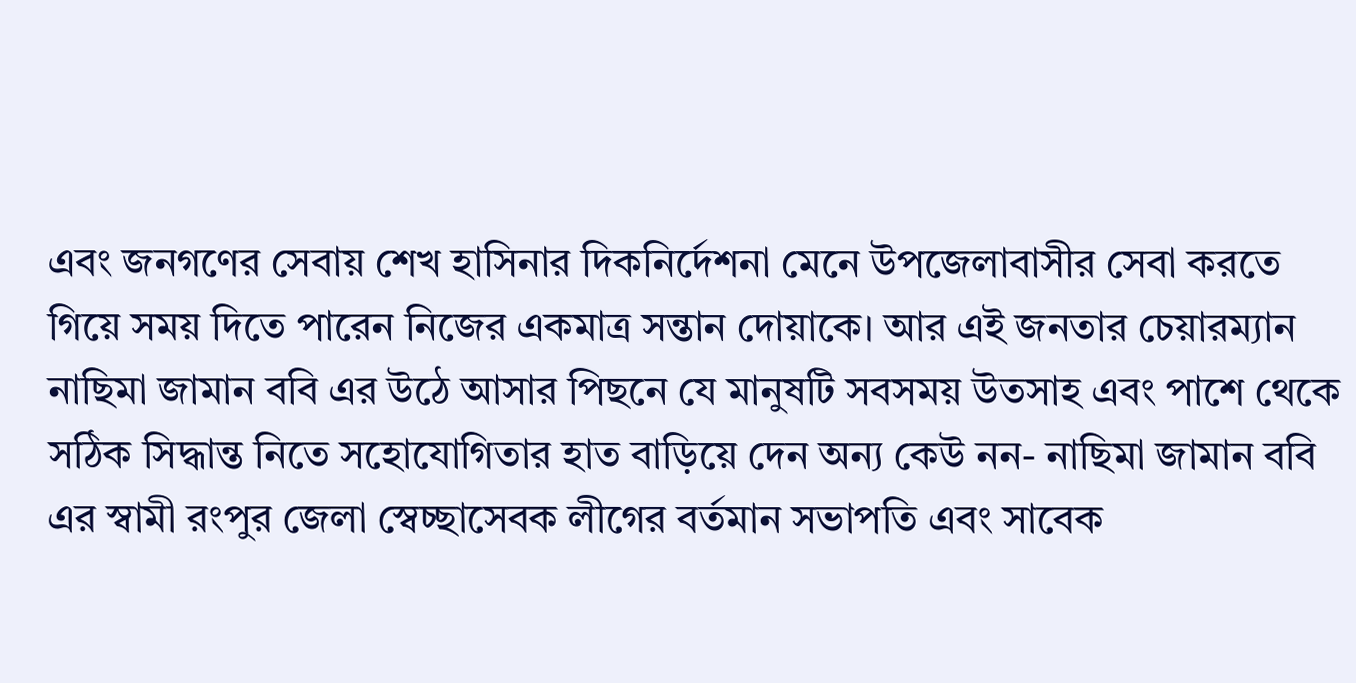এবং জনগণের সেবায় শেখ হাসিনার দিকনির্দেশনা মেনে উপজেলাবাসীর সেবা করতে গিয়ে সময় দিতে পারেন নিজের একমাত্র সন্তান দোয়াকে। আর এই জনতার চেয়ারম্যান নাছিমা জামান ববি এর উঠে আসার পিছনে যে মানুষটি সবসময় উতসাহ এবং পাশে থেকে সঠিক সিদ্ধান্ত নিতে সহোযোগিতার হাত বাড়িয়ে দেন অন্য কেউ নন- নাছিমা জামান ববি এর স্বামী রংপুর জেলা স্বেচ্ছাসেবক লীগের বর্তমান সভাপতি এবং সাবেক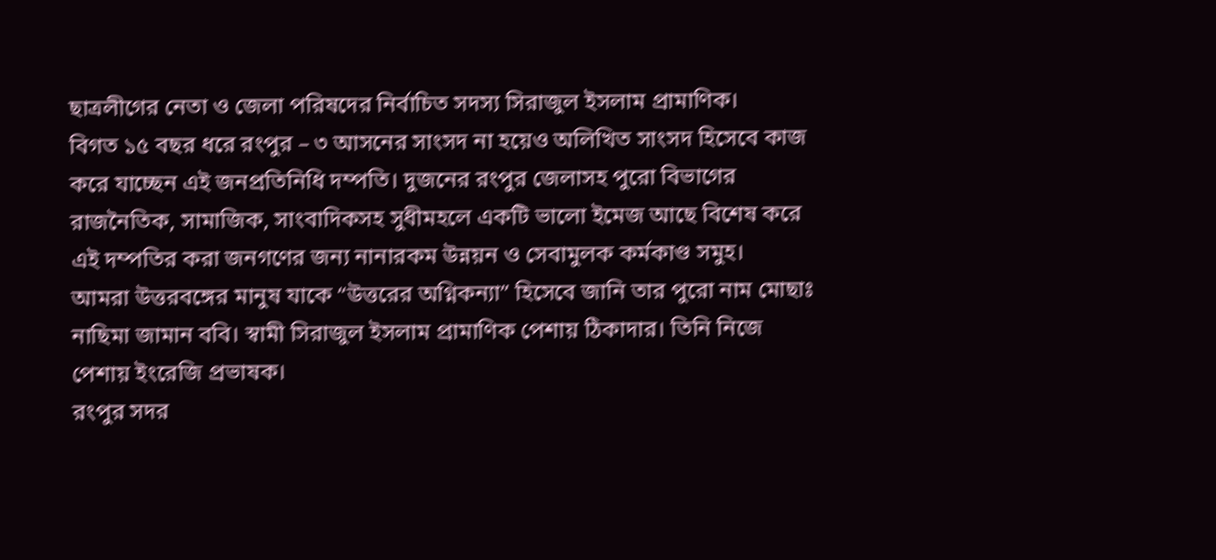ছাত্রলীগের নেতা ও জেলা পরিষদের নির্বাচিত সদস্য সিরাজুল ইসলাম প্রামাণিক।
বিগত ১৫ বছর ধরে রংপুর – ৩ আসনের সাংসদ না হয়েও অলিখিত সাংসদ হিসেবে কাজ করে যাচ্ছেন এই জনপ্রতিনিধি দম্পতি। দুজনের রংপুর জেলাসহ পুরো বিভাগের রাজনৈতিক, সামাজিক, সাংবাদিকসহ সুধীমহলে একটি ভালো ইমেজ আছে বিশেষ করে এই দম্পতির করা জনগণের জন্য নানারকম উন্নয়ন ও সেবামুলক কর্মকাণ্ড সমুহ।
আমরা উত্তরবঙ্গের মানুষ যাকে “উত্তরের অগ্নিকন্যা” হিসেবে জানি তার পুরো নাম মোছাঃ নাছিমা জামান ববি। স্বামী সিরাজুল ইসলাম প্রামাণিক পেশায় ঠিকাদার। তিনি নিজে পেশায় ইংরেজি প্রভাষক।
রংপুর সদর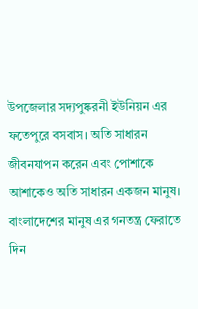উপজেলার সদ্যপুষ্করনী ইউনিয়ন এর ফতেপুরে বসবাস। অতি সাধারন জীবনযাপন করেন এবং পোশাকে আশাকেও অতি সাধারন একজন মানুষ।
বাংলাদেশের মানুষ এর গনতন্ত্র ফেরাতে দিন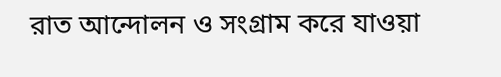রাত আন্দোলন ও সংগ্রাম করে যাওয়া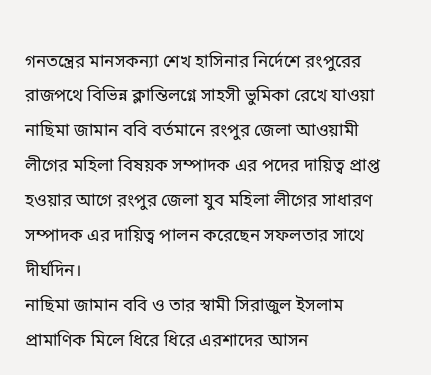গনতন্ত্রের মানসকন্যা শেখ হাসিনার নির্দেশে রংপুরের রাজপথে বিভিন্ন ক্লান্তিলগ্নে সাহসী ভুমিকা রেখে যাওয়া নাছিমা জামান ববি বর্তমানে রংপুর জেলা আওয়ামী লীগের মহিলা বিষয়ক সম্পাদক এর পদের দায়িত্ব প্রাপ্ত হওয়ার আগে রংপুর জেলা যুব মহিলা লীগের সাধারণ সম্পাদক এর দায়িত্ব পালন করেছেন সফলতার সাথে দীর্ঘদিন।
নাছিমা জামান ববি ও তার স্বামী সিরাজুল ইসলাম প্রামাণিক মিলে ধিরে ধিরে এরশাদের আসন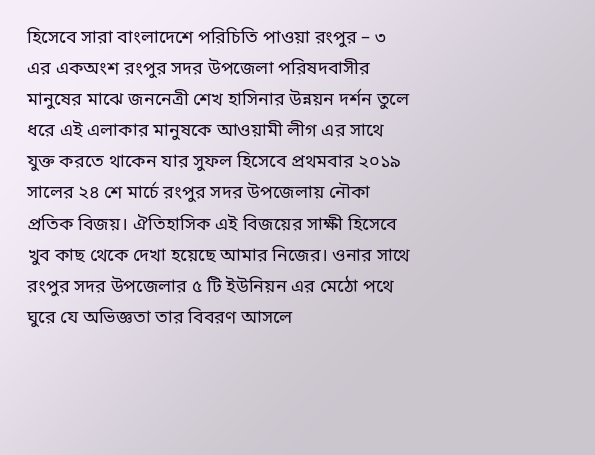হিসেবে সারা বাংলাদেশে পরিচিতি পাওয়া রংপুর – ৩ এর একঅংশ রংপুর সদর উপজেলা পরিষদবাসীর মানুষের মাঝে জননেত্রী শেখ হাসিনার উন্নয়ন দর্শন তুলে ধরে এই এলাকার মানুষকে আওয়ামী লীগ এর সাথে যুক্ত করতে থাকেন যার সুফল হিসেবে প্রথমবার ২০১৯ সালের ২৪ শে মার্চে রংপুর সদর উপজেলায় নৌকা প্রতিক বিজয়। ঐতিহাসিক এই বিজয়ের সাক্ষী হিসেবে খুব কাছ থেকে দেখা হয়েছে আমার নিজের। ওনার সাথে রংপুর সদর উপজেলার ৫ টি ইউনিয়ন এর মেঠো পথে ঘুরে যে অভিজ্ঞতা তার বিবরণ আসলে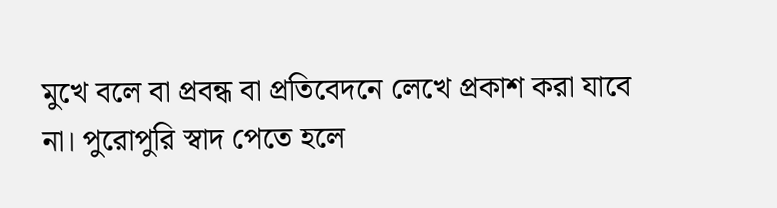মুখে বলে বা প্রবন্ধ বা প্রতিবেদনে লেখে প্রকাশ করা যাবে না। পুরোপুরি স্বাদ পেতে হলে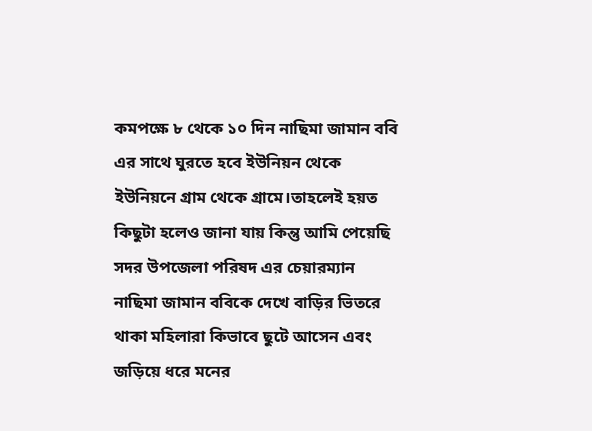কমপক্ষে ৮ থেকে ১০ দিন নাছিমা জামান ববি এর সাথে ঘুরতে হবে ইউনিয়ন থেকে ইউনিয়নে গ্রাম থেকে গ্রামে।তাহলেই হয়ত কিছুটা হলেও জানা যায় কিন্তু আমি পেয়েছি সদর উপজেলা পরিষদ এর চেয়ারম্যান নাছিমা জামান ববিকে দেখে বাড়ির ভিতরে থাকা মহিলারা কিভাবে ছুটে আসেন এবং জড়িয়ে ধরে মনের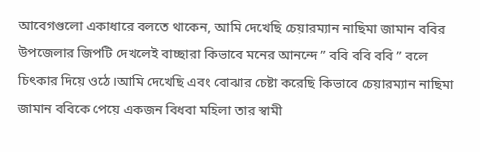আবেগগুলো একাধারে বলতে থাকেন, আমি দেখেছি চেয়ারম্যান নাছিমা জামান ববির উপজেলার জিপটি দেখলেই বাচ্ছারা কিভাবে মনের আনন্দে ” ববি ববি ববি ” বলে চিৎকার দিয়ে ওঠে।আমি দেখেছি এবং বোঝার চেষ্টা করেছি কিভাবে চেয়ারম্যান নাছিমা জামান ববিকে পেয়ে একজন বিধবা মহিলা তার স্বামী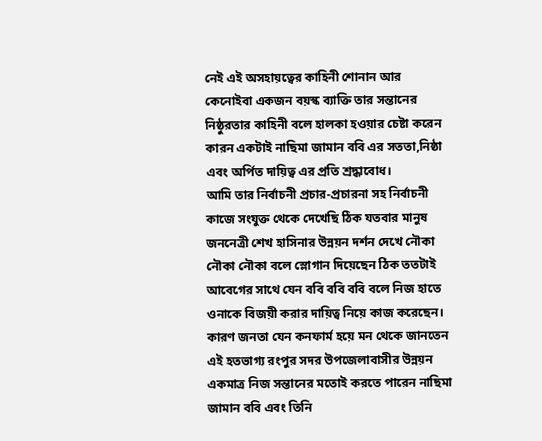নেই এই অসহায়ত্বের কাহিনী শোনান আর কেনোইবা একজন বয়স্ক ব্যাক্তি তার সন্তানের নিষ্ঠুরতার কাহিনী বলে হালকা হওয়ার চেষ্টা করেন কারন একটাই নাছিমা জামান ববি এর সততা,নিষ্ঠা এবং অর্পিত দায়িত্ব এর প্রতি শ্রদ্ধাবোধ।
আমি তার নির্বাচনী প্রচার-প্রচারনা সহ নির্বাচনী কাজে সংযুক্ত থেকে দেখেছি ঠিক যতবার মানুষ জননেত্রী শেখ হাসিনার উন্নয়ন দর্শন দেখে নৌকা নৌকা নৌকা বলে স্লোগান দিয়েছেন ঠিক ততটাই আবেগের সাথে যেন ববি ববি ববি বলে নিজ হাতে ওনাকে বিজয়ী করার দায়িত্ব নিয়ে কাজ করেছেন। কারণ জনতা যেন কনফার্ম হয়ে মন থেকে জানতেন এই হতভাগ্য রংপুর সদর উপজেলাবাসীর উন্নয়ন একমাত্র নিজ সন্তানের মতোই করতে পারেন নাছিমা জামান ববি এবং তিনি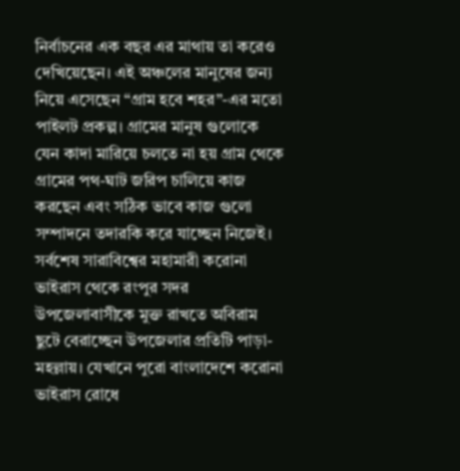নির্বাচনের এক বছর এর মাথায় তা করেও দেখিয়েছেন। এই অঞ্চলের মানুষের জন্য নিয়ে এসেছেন “গ্রাম হবে শহর”-এর মতো পাইলট প্রকল্প। গ্রামের মানুষ গুলোকে যেন কাদা মারিয়ে চলতে না হয় গ্রাম থেকে গ্রামের পথ-ঘাট জরিপ চালিয়ে কাজ করছেন এবং সঠিক ভাবে কাজ গুলো সম্পাদনে তদারকি করে যাচ্ছেন নিজেই।
সর্বশেষ সারাবিশ্বের মহামারী করোনা ভাইরাস থেকে রংপুর সদর উপজেলাবাসীকে মুক্ত রাখতে অবিরাম ছুটে বেরাচ্ছেন উপজেলার প্রতিটি পাড়া-মহল্লায়। যেখানে পুরো বাংলাদেশে করোনা ভাইরাস রোধে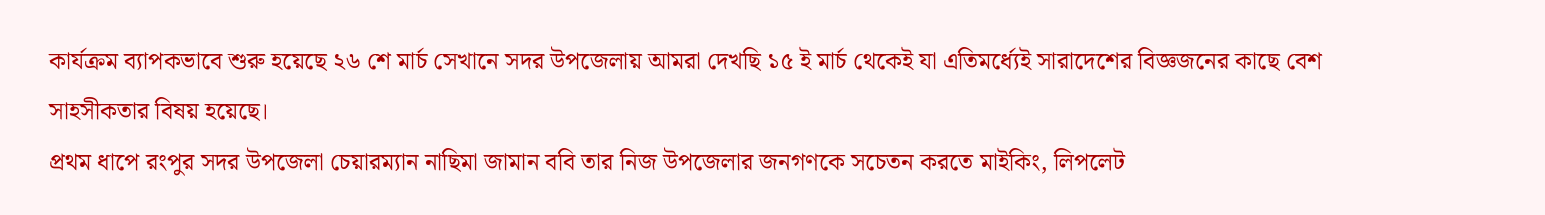কার্যক্রম ব্যাপকভাবে শুরু হয়েছে ২৬ শে মার্চ সেখানে সদর উপজেলায় আমরা দেখছি ১৫ ই মার্চ থেকেই যা এতিমর্ধ্যেই সারাদেশের বিজ্ঞজনের কাছে বেশ সাহসীকতার বিষয় হয়েছে।
প্রথম ধাপে রংপুর সদর উপজেলা চেয়ারম্যান নাছিমা জামান ববি তার নিজ উপজেলার জনগণকে সচেতন করতে মাইকিং, লিপলেট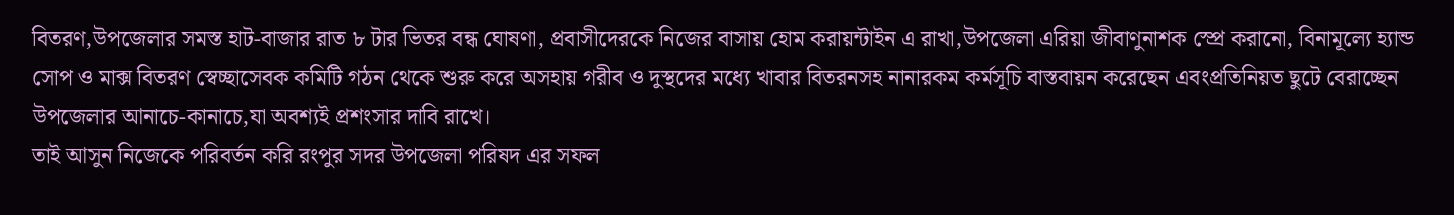বিতরণ,উপজেলার সমস্ত হাট-বাজার রাত ৮ টার ভিতর বন্ধ ঘোষণা, প্রবাসীদেরকে নিজের বাসায় হোম করায়ন্টাইন এ রাখা,উপজেলা এরিয়া জীবাণুনাশক স্প্রে করানো, বিনামূল্যে হ্যান্ড সোপ ও মাক্স বিতরণ স্বেচ্ছাসেবক কমিটি গঠন থেকে শুরু করে অসহায় গরীব ও দুস্থদের মধ্যে খাবার বিতরনসহ নানারকম কর্মসূচি বাস্তবায়ন করেছেন এবংপ্রতিনিয়ত ছুটে বেরাচ্ছেন উপজেলার আনাচে-কানাচে,যা অবশ্যই প্রশংসার দাবি রাখে।
তাই আসুন নিজেকে পরিবর্তন করি রংপুর সদর উপজেলা পরিষদ এর সফল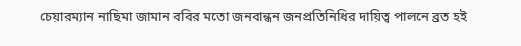চেয়ারম্যান নাছিমা জামান ববির মতো জনবান্ধন জনপ্রতিনিধির দায়িত্ব পালনে ব্রত হই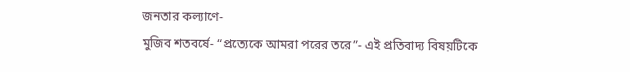জনতার কল্যাণে-
মুজিব শতবর্ষে- “প্রত্যেকে আমরা পরের তরে”- এই প্রতিবাদ্য বিষয়টিকে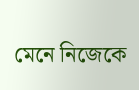মেনে নিজেকে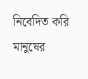নিবেদিত করি মানুষের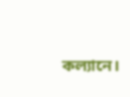কল্যানে।